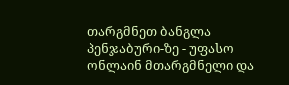თარგმნეთ ბანგლა პენჯაბური-ზე - უფასო ონლაინ მთარგმნელი და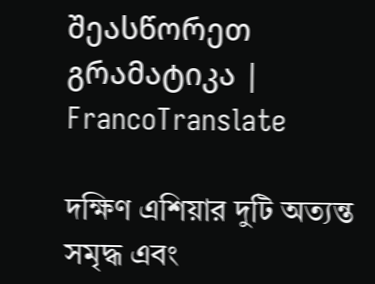შეასწორეთ გრამატიკა | FrancoTranslate

দক্ষিণ এশিয়ার দুটি অত্যন্ত সমৃদ্ধ এবং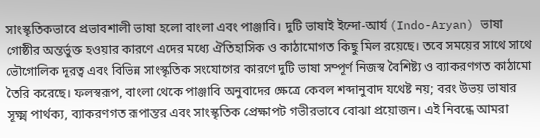সাংস্কৃতিকভাবে প্রভাবশালী ভাষা হলো বাংলা এবং পাঞ্জাবি। দুটি ভাষাই ইন্দো-আর্য (Indo-Aryan) ভাষা গোষ্ঠীর অন্তর্ভুক্ত হওয়ার কারণে এদের মধ্যে ঐতিহাসিক ও কাঠামোগত কিছু মিল রয়েছে। তবে সময়ের সাথে সাথে ভৌগোলিক দূরত্ব এবং বিভিন্ন সাংস্কৃতিক সংযোগের কারণে দুটি ভাষা সম্পূর্ণ নিজস্ব বৈশিষ্ট্য ও ব্যাকরণগত কাঠামো তৈরি করেছে। ফলস্বরূপ, বাংলা থেকে পাঞ্জাবি অনুবাদের ক্ষেত্রে কেবল শব্দানুবাদ যথেষ্ট নয়; বরং উভয় ভাষার সূক্ষ্ম পার্থক্য, ব্যাকরণগত রূপান্তর এবং সাংস্কৃতিক প্রেক্ষাপট গভীরভাবে বোঝা প্রয়োজন। এই নিবন্ধে আমরা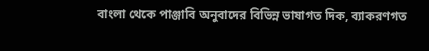বাংলা থেকে পাঞ্জাবি অনুবাদের বিভিন্ন ভাষাগত দিক, ব্যাকরণগত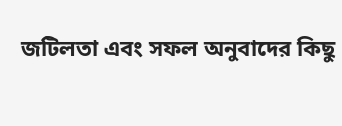জটিলতা এবং সফল অনুবাদের কিছু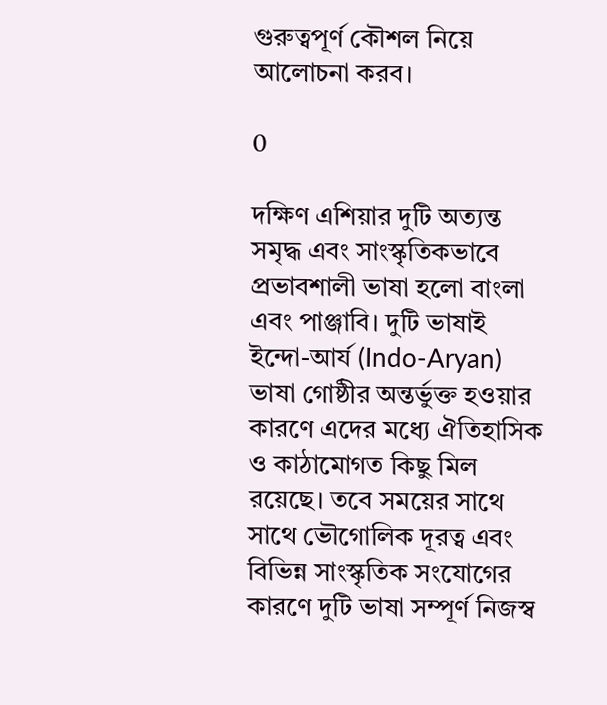গুরুত্বপূর্ণ কৌশল নিয়ে আলোচনা করব।

0

দক্ষিণ এশিয়ার দুটি অত্যন্ত সমৃদ্ধ এবং সাংস্কৃতিকভাবে প্রভাবশালী ভাষা হলো বাংলা এবং পাঞ্জাবি। দুটি ভাষাই ইন্দো-আর্য (Indo-Aryan) ভাষা গোষ্ঠীর অন্তর্ভুক্ত হওয়ার কারণে এদের মধ্যে ঐতিহাসিক ও কাঠামোগত কিছু মিল রয়েছে। তবে সময়ের সাথে সাথে ভৌগোলিক দূরত্ব এবং বিভিন্ন সাংস্কৃতিক সংযোগের কারণে দুটি ভাষা সম্পূর্ণ নিজস্ব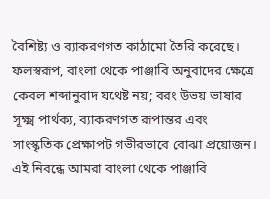বৈশিষ্ট্য ও ব্যাকরণগত কাঠামো তৈরি করেছে। ফলস্বরূপ, বাংলা থেকে পাঞ্জাবি অনুবাদের ক্ষেত্রে কেবল শব্দানুবাদ যথেষ্ট নয়; বরং উভয় ভাষার সূক্ষ্ম পার্থক্য, ব্যাকরণগত রূপান্তর এবং সাংস্কৃতিক প্রেক্ষাপট গভীরভাবে বোঝা প্রয়োজন। এই নিবন্ধে আমরা বাংলা থেকে পাঞ্জাবি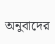অনুবাদের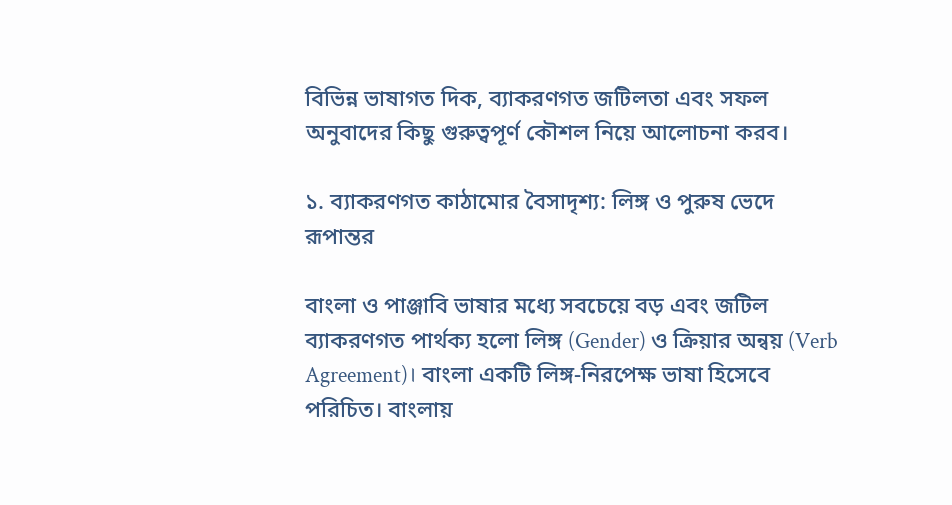বিভিন্ন ভাষাগত দিক, ব্যাকরণগত জটিলতা এবং সফল অনুবাদের কিছু গুরুত্বপূর্ণ কৌশল নিয়ে আলোচনা করব।

১. ব্যাকরণগত কাঠামোর বৈসাদৃশ্য: লিঙ্গ ও পুরুষ ভেদে রূপান্তর

বাংলা ও পাঞ্জাবি ভাষার মধ্যে সবচেয়ে বড় এবং জটিল ব্যাকরণগত পার্থক্য হলো লিঙ্গ (Gender) ও ক্রিয়ার অন্বয় (Verb Agreement)। বাংলা একটি লিঙ্গ-নিরপেক্ষ ভাষা হিসেবে পরিচিত। বাংলায়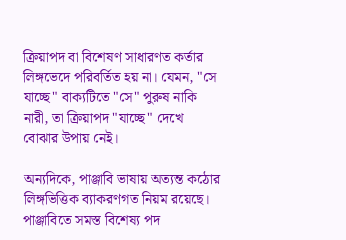ক্রিয়াপদ বা বিশেষণ সাধারণত কর্তার লিঙ্গভেদে পরিবর্তিত হয় না। যেমন, "সে যাচ্ছে" বাক্যটিতে "সে" পুরুষ নাকি নারী, তা ক্রিয়াপদ "যাচ্ছে" দেখে বোঝার উপায় নেই।

অন্যদিকে, পাঞ্জাবি ভাষায় অত্যন্ত কঠোর লিঙ্গভিত্তিক ব্যাকরণগত নিয়ম রয়েছে। পাঞ্জাবিতে সমস্ত বিশেষ্য পদ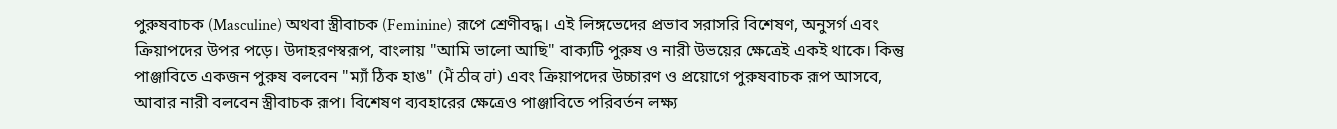পুরুষবাচক (Masculine) অথবা স্ত্রীবাচক (Feminine) রূপে শ্রেণীবদ্ধ। এই লিঙ্গভেদের প্রভাব সরাসরি বিশেষণ, অনুসর্গ এবং ক্রিয়াপদের উপর পড়ে। উদাহরণস্বরূপ, বাংলায় "আমি ভালো আছি" বাক্যটি পুরুষ ও নারী উভয়ের ক্ষেত্রেই একই থাকে। কিন্তু পাঞ্জাবিতে একজন পুরুষ বলবেন "ম্যাঁ ঠিক হাঙ" (ਮੈਂ ਠੀਕ ਹਾਂ) এবং ক্রিয়াপদের উচ্চারণ ও প্রয়োগে পুরুষবাচক রূপ আসবে, আবার নারী বলবেন স্ত্রীবাচক রূপ। বিশেষণ ব্যবহারের ক্ষেত্রেও পাঞ্জাবিতে পরিবর্তন লক্ষ্য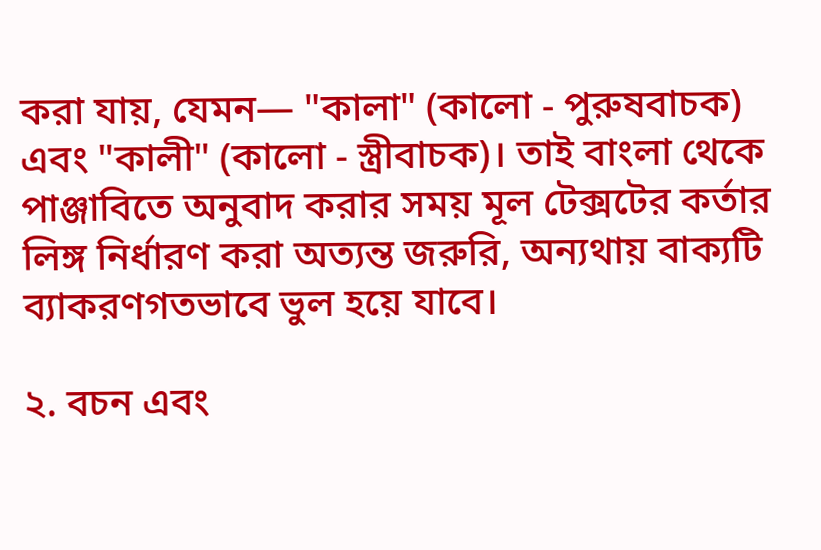করা যায়, যেমন— "কালা" (কালো - পুরুষবাচক) এবং "কালী" (কালো - স্ত্রীবাচক)। তাই বাংলা থেকে পাঞ্জাবিতে অনুবাদ করার সময় মূল টেক্সটের কর্তার লিঙ্গ নির্ধারণ করা অত্যন্ত জরুরি, অন্যথায় বাক্যটি ব্যাকরণগতভাবে ভুল হয়ে যাবে।

২. বচন এবং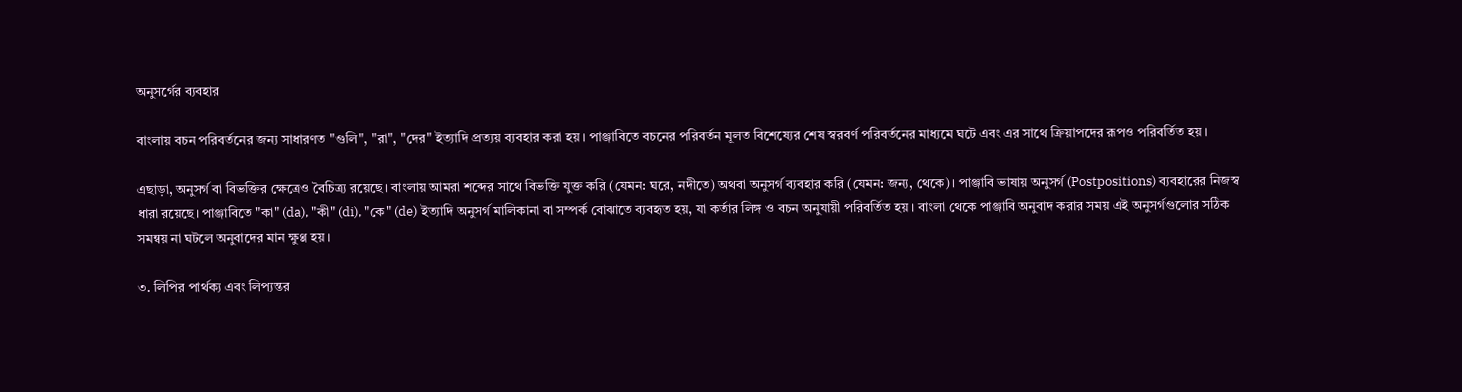অনুসর্গের ব্যবহার

বাংলায় বচন পরিবর্তনের জন্য সাধারণত "গুলি", "রা", "দের" ইত্যাদি প্রত্যয় ব্যবহার করা হয়। পাঞ্জাবিতে বচনের পরিবর্তন মূলত বিশেষ্যের শেষ স্বরবর্ণ পরিবর্তনের মাধ্যমে ঘটে এবং এর সাথে ক্রিয়াপদের রূপও পরিবর্তিত হয়।

এছাড়া, অনুসর্গ বা বিভক্তির ক্ষেত্রেও বৈচিত্র্য রয়েছে। বাংলায় আমরা শব্দের সাথে বিভক্তি যুক্ত করি (যেমন: ঘরে, নদীতে) অথবা অনুসর্গ ব্যবহার করি (যেমন: জন্য, থেকে)। পাঞ্জাবি ভাষায় অনুসর্গ (Postpositions) ব্যবহারের নিজস্ব ধারা রয়েছে। পাঞ্জাবিতে "কা" (da), "কী" (di), "কে" (de) ইত্যাদি অনুসর্গ মালিকানা বা সম্পর্ক বোঝাতে ব্যবহৃত হয়, যা কর্তার লিঙ্গ ও বচন অনুযায়ী পরিবর্তিত হয়। বাংলা থেকে পাঞ্জাবি অনুবাদ করার সময় এই অনুসর্গগুলোর সঠিক সমন্বয় না ঘটলে অনুবাদের মান ক্ষুণ্ণ হয়।

৩. লিপির পার্থক্য এবং লিপ্যন্তর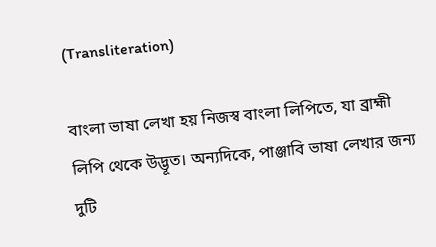(Transliteration)

বাংলা ভাষা লেখা হয় নিজস্ব বাংলা লিপিতে, যা ব্রাহ্মী লিপি থেকে উদ্ভূত। অন্যদিকে, পাঞ্জাবি ভাষা লেখার জন্য দুটি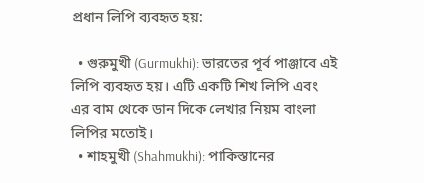প্রধান লিপি ব্যবহৃত হয়:

  • গুরুমুখী (Gurmukhi): ভারতের পূর্ব পাঞ্জাবে এই লিপি ব্যবহৃত হয়। এটি একটি শিখ লিপি এবং এর বাম থেকে ডান দিকে লেখার নিয়ম বাংলা লিপির মতোই।
  • শাহমুখী (Shahmukhi): পাকিস্তানের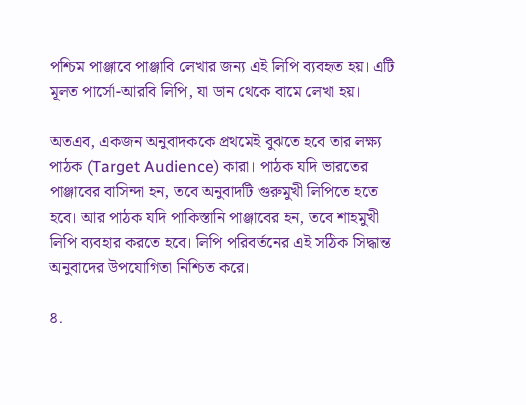পশ্চিম পাঞ্জাবে পাঞ্জাবি লেখার জন্য এই লিপি ব্যবহৃত হয়। এটি মূলত পার্সো-আরবি লিপি, যা ডান থেকে বামে লেখা হয়।

অতএব, একজন অনুবাদককে প্রথমেই বুঝতে হবে তার লক্ষ্য পাঠক (Target Audience) কারা। পাঠক যদি ভারতের পাঞ্জাবের বাসিন্দা হন, তবে অনুবাদটি গুরুমুখী লিপিতে হতে হবে। আর পাঠক যদি পাকিস্তানি পাঞ্জাবের হন, তবে শাহমুখী লিপি ব্যবহার করতে হবে। লিপি পরিবর্তনের এই সঠিক সিদ্ধান্ত অনুবাদের উপযোগিতা নিশ্চিত করে।

৪.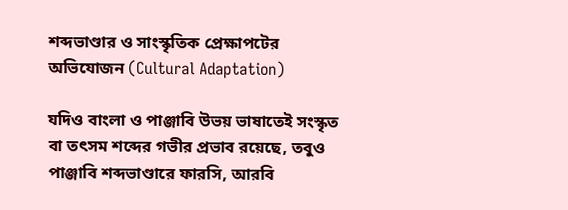শব্দভাণ্ডার ও সাংস্কৃতিক প্রেক্ষাপটের অভিযোজন (Cultural Adaptation)

যদিও বাংলা ও পাঞ্জাবি উভয় ভাষাতেই সংস্কৃত বা তৎসম শব্দের গভীর প্রভাব রয়েছে, তবুও পাঞ্জাবি শব্দভাণ্ডারে ফারসি, আরবি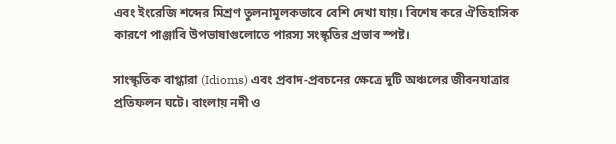এবং ইংরেজি শব্দের মিশ্রণ তুলনামূলকভাবে বেশি দেখা যায়। বিশেষ করে ঐতিহাসিক কারণে পাঞ্জাবি উপভাষাগুলোতে পারস্য সংস্কৃতির প্রভাব স্পষ্ট।

সাংস্কৃতিক বাগ্ধারা (Idioms) এবং প্রবাদ-প্রবচনের ক্ষেত্রে দুটি অঞ্চলের জীবনযাত্রার প্রতিফলন ঘটে। বাংলায় নদী ও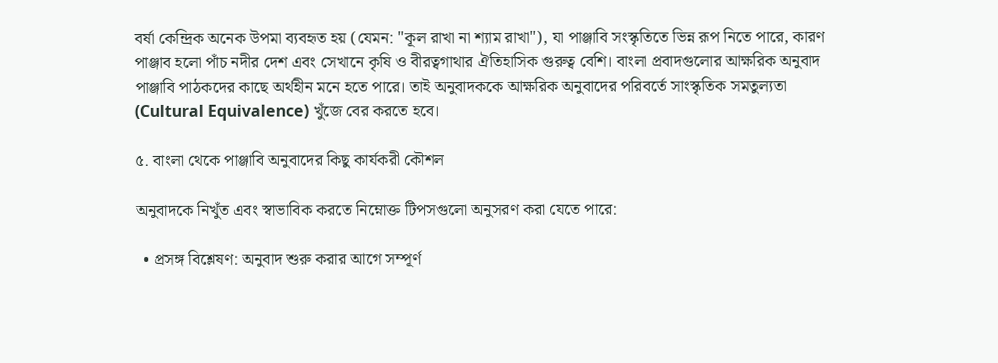বর্ষা কেন্দ্রিক অনেক উপমা ব্যবহৃত হয় (যেমন: "কূল রাখা না শ্যাম রাখা"), যা পাঞ্জাবি সংস্কৃতিতে ভিন্ন রূপ নিতে পারে, কারণ পাঞ্জাব হলো পাঁচ নদীর দেশ এবং সেখানে কৃষি ও বীরত্বগাথার ঐতিহাসিক গুরুত্ব বেশি। বাংলা প্রবাদগুলোর আক্ষরিক অনুবাদ পাঞ্জাবি পাঠকদের কাছে অর্থহীন মনে হতে পারে। তাই অনুবাদককে আক্ষরিক অনুবাদের পরিবর্তে সাংস্কৃতিক সমতুল্যতা (Cultural Equivalence) খুঁজে বের করতে হবে।

৫. বাংলা থেকে পাঞ্জাবি অনুবাদের কিছু কার্যকরী কৌশল

অনুবাদকে নিখুঁত এবং স্বাভাবিক করতে নিম্নোক্ত টিপসগুলো অনুসরণ করা যেতে পারে:

  • প্রসঙ্গ বিশ্লেষণ: অনুবাদ শুরু করার আগে সম্পূর্ণ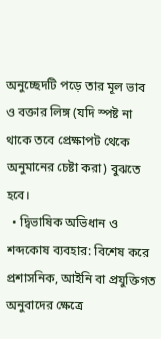অনুচ্ছেদটি পড়ে তার মূল ভাব ও বক্তার লিঙ্গ (যদি স্পষ্ট না থাকে তবে প্রেক্ষাপট থেকে অনুমানের চেষ্টা করা) বুঝতে হবে।
  • দ্বিভাষিক অভিধান ও শব্দকোষ ব্যবহার: বিশেষ করে প্রশাসনিক, আইনি বা প্রযুক্তিগত অনুবাদের ক্ষেত্রে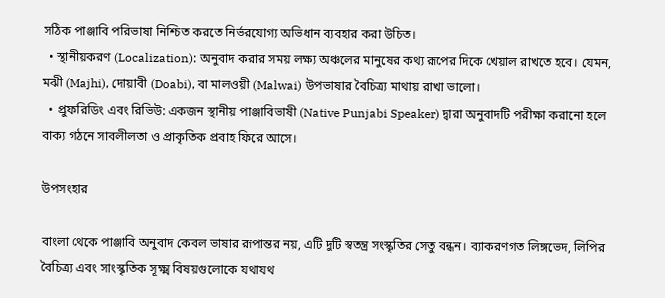সঠিক পাঞ্জাবি পরিভাষা নিশ্চিত করতে নির্ভরযোগ্য অভিধান ব্যবহার করা উচিত।
  • স্থানীয়করণ (Localization): অনুবাদ করার সময় লক্ষ্য অঞ্চলের মানুষের কথ্য রূপের দিকে খেয়াল রাখতে হবে। যেমন, মঝী (Majhi), দোয়াবী (Doabi), বা মালওয়ী (Malwai) উপভাষার বৈচিত্র্য মাথায় রাখা ভালো।
  • প্রুফরিডিং এবং রিভিউ: একজন স্থানীয় পাঞ্জাবিভাষী (Native Punjabi Speaker) দ্বারা অনুবাদটি পরীক্ষা করানো হলে বাক্য গঠনে সাবলীলতা ও প্রাকৃতিক প্রবাহ ফিরে আসে।

উপসংহার

বাংলা থেকে পাঞ্জাবি অনুবাদ কেবল ভাষার রূপান্তর নয়, এটি দুটি স্বতন্ত্র সংস্কৃতির সেতু বন্ধন। ব্যাকরণগত লিঙ্গভেদ, লিপির বৈচিত্র্য এবং সাংস্কৃতিক সূক্ষ্ম বিষয়গুলোকে যথাযথ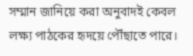সম্মান জানিয়ে করা অনুবাদই কেবল লক্ষ্য পাঠকের হৃদয়ে পৌঁছাতে পারে।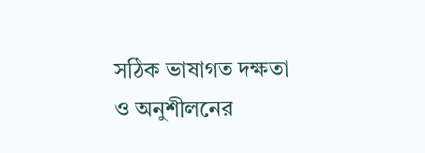সঠিক ভাষাগত দক্ষতা ও অনুশীলনের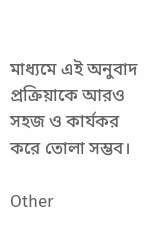মাধ্যমে এই অনুবাদ প্রক্রিয়াকে আরও সহজ ও কার্যকর করে তোলা সম্ভব।

Other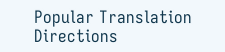Popular Translation Directions